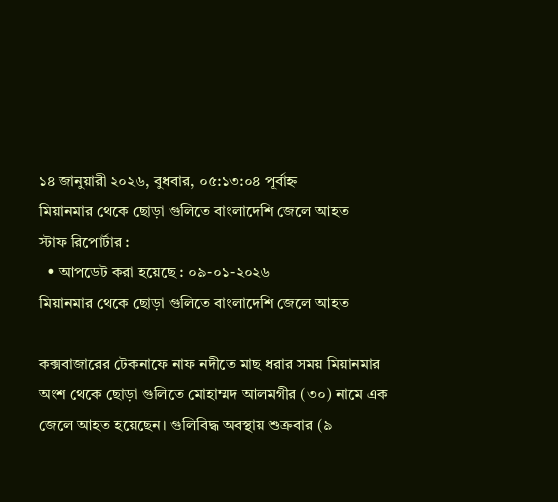১৪ জানুয়ারী ২০২৬, বুধবার, ০৫:১৩:০৪ পূর্বাহ্ন
মিয়ানমার থেকে ছোড়া গুলিতে বাংলাদেশি জেলে আহত
স্টাফ রিপোর্টার :
  • আপডেট করা হয়েছে : ০৯-০১-২০২৬
মিয়ানমার থেকে ছোড়া গুলিতে বাংলাদেশি জেলে আহত

কক্সবাজারের টেকনাফে নাফ নদীতে মাছ ধরার সময় মিয়ানমার অংশ থেকে ছোড়া গুলিতে মোহাম্মদ আলমগীর (৩০) নামে এক জেলে আহত হয়েছেন। গুলিবিদ্ধ অবস্থায় শুক্রবার (৯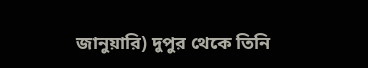জানুয়ারি) দুপুর থেকে তিনি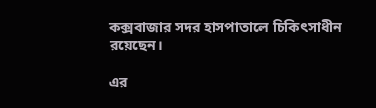কক্সবাজার সদর হাসপাতালে চিকিৎসাধীন রয়েছেন।

এর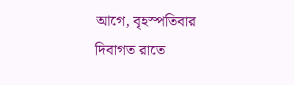আগে, বৃহস্পতিবার দিবাগত রাতে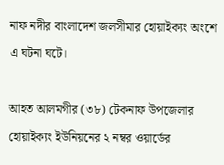নাফ নদীর বাংলাদেশ জলসীমার হোয়াইক্যং অংশে এ ঘটনা ঘটে।

আহত আলমগীর (৩৮) টেকনাফ উপজেলার হোয়াইক্যং ইউনিয়নের ২ নম্বর ওয়ার্ডের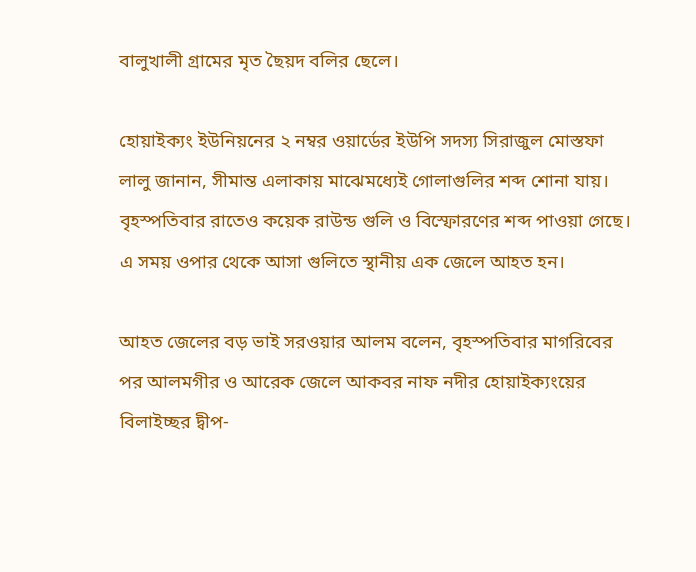বালুখালী গ্রামের মৃত ছৈয়দ বলির ছেলে।

হোয়াইক্যং ইউনিয়নের ২ নম্বর ওয়ার্ডের ইউপি সদস্য সিরাজুল মোস্তফা লালু জানান, সীমান্ত এলাকায় মাঝেমধ্যেই গোলাগুলির শব্দ শোনা যায়। বৃহস্পতিবার রাতেও কয়েক রাউন্ড গুলি ও বিস্ফোরণের শব্দ পাওয়া গেছে। এ সময় ওপার থেকে আসা গুলিতে স্থানীয় এক জেলে আহত হন।

আহত জেলের বড় ভাই সরওয়ার আলম বলেন, বৃহস্পতিবার মাগরিবের পর আলমগীর ও আরেক জেলে আকবর নাফ নদীর হোয়াইক্যংয়ের বিলাইচ্ছর দ্বীপ-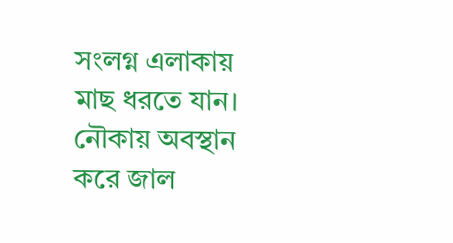সংলগ্ন এলাকায় মাছ ধরতে যান। নৌকায় অবস্থান করে জাল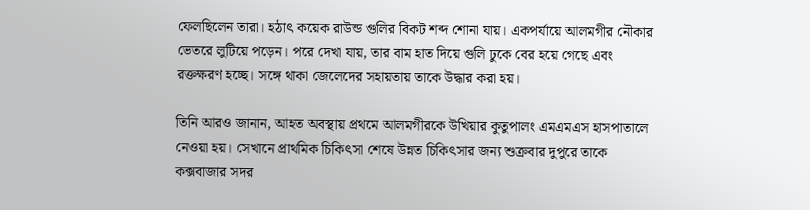ফেলছিলেন তারা। হঠাৎ কয়েক রাউন্ড গুলির বিকট শব্দ শোনা যায়। একপর্যায়ে আলমগীর নৌকার ভেতরে লুটিয়ে পড়েন। পরে দেখা যায়, তার বাম হাত দিয়ে গুলি ঢুকে বের হয়ে গেছে এবং রক্তক্ষরণ হচ্ছে। সঙ্গে থাকা জেলেদের সহায়তায় তাকে উদ্ধার করা হয়।

তিনি আরও জানান, আহত অবস্থায় প্রথমে আলমগীরকে উখিয়ার কুতুপালং এমএমএস হাসপাতালে নেওয়া হয়। সেখানে প্রাথমিক চিকিৎসা শেষে উন্নত চিকিৎসার জন্য শুক্রবার দুপুরে তাকে কক্সবাজার সদর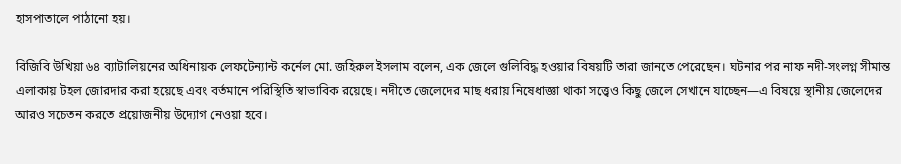হাসপাতালে পাঠানো হয়।

বিজিবি উখিয়া ৬৪ ব্যাটালিয়নের অধিনায়ক লেফটেন্যান্ট কর্নেল মো. জহিরুল ইসলাম বলেন, এক জেলে গুলিবিদ্ধ হওয়ার বিষয়টি তারা জানতে পেরেছেন। ঘটনার পর নাফ নদী-সংলগ্ন সীমান্ত এলাকায় টহল জোরদার করা হয়েছে এবং বর্তমানে পরিস্থিতি স্বাভাবিক রয়েছে। নদীতে জেলেদের মাছ ধরায় নিষেধাজ্ঞা থাকা সত্ত্বেও কিছু জেলে সেখানে যাচ্ছেন—এ বিষয়ে স্থানীয় জেলেদের আরও সচেতন করতে প্রয়োজনীয় উদ্যোগ নেওয়া হবে।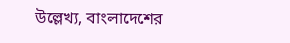উল্লেখ্য, বাংলাদেশের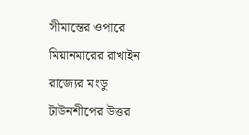সীমান্তের ওপারে মিয়ানমারের রাখাইন রাজ্যের মংডু টাউনশীপের উত্তর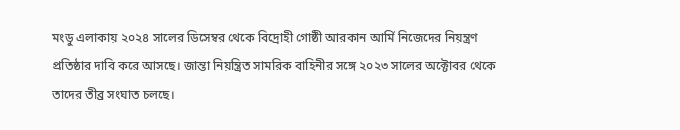মংডু এলাকায় ২০২৪ সালের ডিসেম্বর থেকে বিদ্রোহী গোষ্ঠী আরকান আর্মি নিজেদের নিয়ন্ত্রণ প্রতিষ্ঠার দাবি করে আসছে। জান্তা নিয়ন্ত্রিত সামরিক বাহিনীর সঙ্গে ২০২৩ সালের অক্টোবর থেকে তাদের তীব্র সংঘাত চলছে।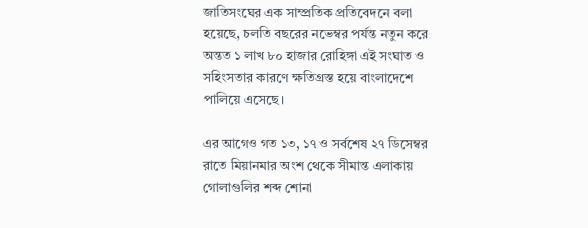জাতিসংঘের এক সাম্প্রতিক প্রতিবেদনে বলা হয়েছে, চলতি বছরের নভেম্বর পর্যন্ত নতুন করে অন্তত ১ লাখ ৮০ হাজার রোহিঙ্গা এই সংঘাত ও সহিংসতার কারণে ক্ষতিগ্রস্ত হয়ে বাংলাদেশে পালিয়ে এসেছে।

এর আগেও গত ১৩, ১৭ ও সর্বশেষ ২৭ ডিসেম্বর রাতে মিয়ানমার অংশ থেকে সীমান্ত এলাকায় গোলাগুলির শব্দ শোনা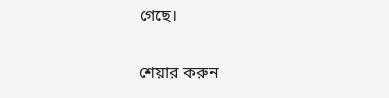গেছে।

শেয়ার করুন